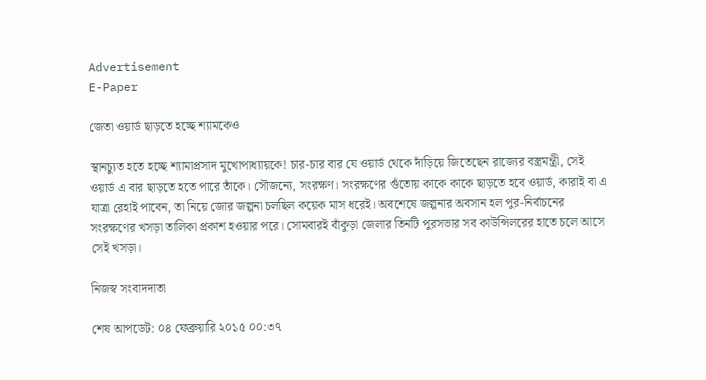Advertisement
E-Paper

জেতা ওয়ার্ড ছাড়তে হচ্ছে শ্যামকেও

স্থানচ্যুত হতে হচ্ছে শ্যামাপ্রসাদ মুখোপাধ্যায়কে! চার-চার বার যে ওয়ার্ড থেকে দাঁড়িয়ে জিতেছেন রাজ্যের বস্ত্রমন্ত্রী, সেই ওয়ার্ড এ বার ছাড়তে হতে পারে তাঁকে। সৌজন্যে, সংরক্ষণ। সংরক্ষণের গুঁতোয় কাকে কাকে ছাড়তে হবে ওয়ার্ড, কারাই বা এ যাত্রা রেহাই পাবেন, তা নিয়ে জোর জল্পনা চলছিল কয়েক মাস ধরেই। অবশেষে জল্পনার অবসান হল পুর-নির্বাচনের সংরক্ষণের খসড়া তালিকা প্রকাশ হওয়ার পরে। সোমবারই বাঁকুড়া জেলার তিনটি পুরসভার সব কাউন্সিলরের হাতে চলে আসে সেই খসড়া।

নিজস্ব সংবাদদাতা

শেষ আপডেট: ০৪ ফেব্রুয়ারি ২০১৫ ০০:৩৭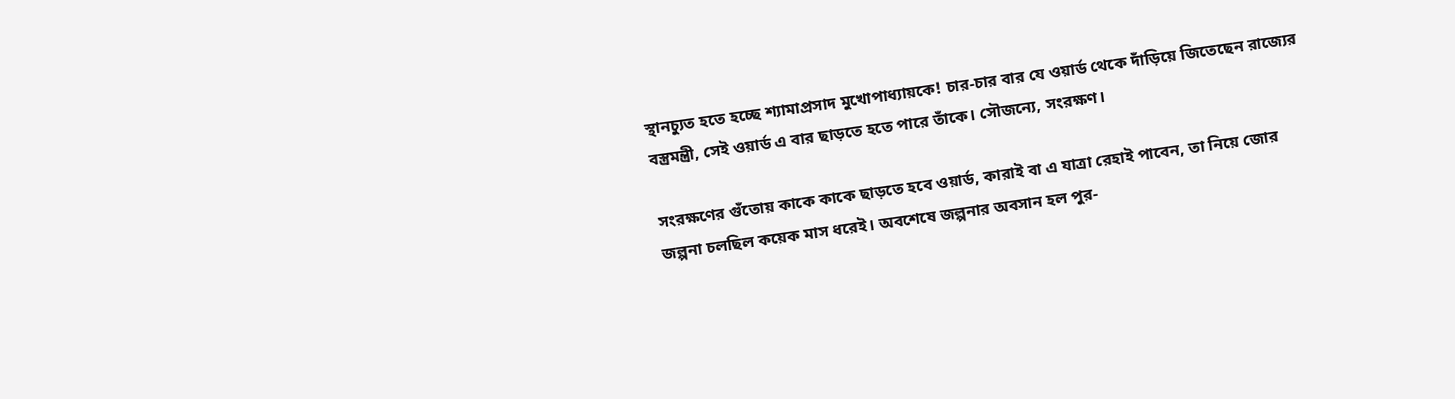স্থানচ্যুত হতে হচ্ছে শ্যামাপ্রসাদ মুখোপাধ্যায়কে! চার-চার বার যে ওয়ার্ড থেকে দাঁড়িয়ে জিতেছেন রাজ্যের বস্ত্রমন্ত্রী, সেই ওয়ার্ড এ বার ছাড়তে হতে পারে তাঁকে। সৌজন্যে, সংরক্ষণ।

সংরক্ষণের গুঁতোয় কাকে কাকে ছাড়তে হবে ওয়ার্ড, কারাই বা এ যাত্রা রেহাই পাবেন, তা নিয়ে জোর জল্পনা চলছিল কয়েক মাস ধরেই। অবশেষে জল্পনার অবসান হল পুর-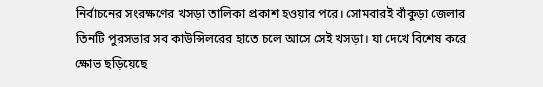নির্বাচনের সংরক্ষণের খসড়া তালিকা প্রকাশ হওয়ার পরে। সোমবারই বাঁকুড়া জেলার তিনটি পুরসভার সব কাউন্সিলরের হাতে চলে আসে সেই খসড়া। যা দেখে বিশেষ করে ক্ষোভ ছড়িয়েছে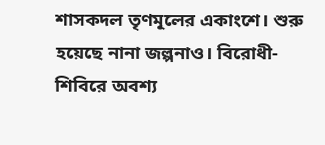শাসকদল তৃণমূলের একাংশে। শুরু হয়েছে নানা জল্পনাও। বিরোধী-শিবিরে অবশ্য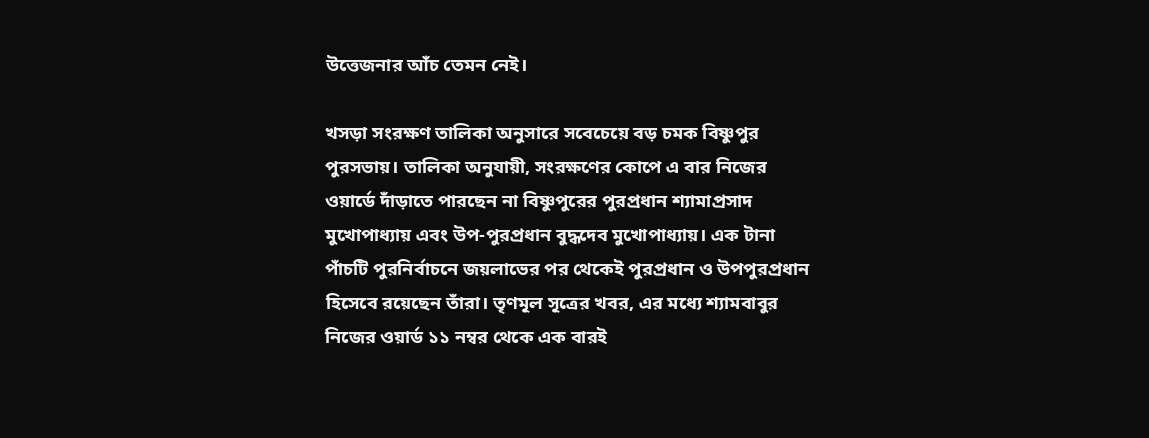উত্তেজনার আঁচ তেমন নেই।

খসড়া সংরক্ষণ তালিকা অনুসারে সবেচেয়ে বড় চমক বিষ্ণুপুর পুরসভায়। তালিকা অনুযায়ী, সংরক্ষণের কোপে এ বার নিজের ওয়ার্ডে দাঁড়াতে পারছেন না বিষ্ণুপুরের পুরপ্রধান শ্যামাপ্রসাদ মুখোপাধ্যায় এবং উপ-পুরপ্রধান বুদ্ধদেব মুখোপাধ্যায়। এক টানা পাঁচটি পুরনির্বাচনে জয়লাভের পর থেকেই পুরপ্রধান ও উপপুরপ্রধান হিসেবে রয়েছেন তাঁরা। তৃণমূল সূত্রের খবর, এর মধ্যে শ্যামবাবুর নিজের ওয়ার্ড ১১ নম্বর থেকে এক বারই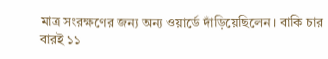মাত্র সংরক্ষণের জন্য অন্য ওয়ার্ডে দাঁড়িয়েছিলেন। বাকি চার বারই ১১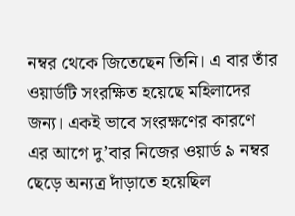নম্বর থেকে জিতেছেন তিনি। এ বার তাঁর ওয়ার্ডটি সংরক্ষিত হয়েছে মহিলাদের জন্য। একই ভাবে সংরক্ষণের কারণে এর আগে দু’বার নিজের ওয়ার্ড ৯ নম্বর ছেড়ে অন্যত্র দাঁড়াতে হয়েছিল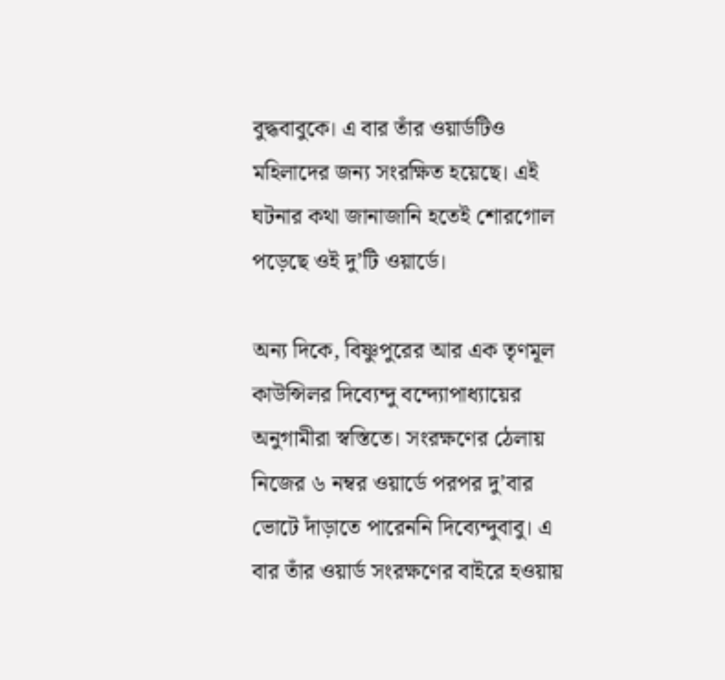বুদ্ধবাবুকে। এ বার তাঁর ওয়ার্ডটিও মহিলাদের জন্য সংরক্ষিত হয়েছে। এই ঘটনার কথা জানাজানি হতেই শোরগোল পড়েছে ওই দু’টি ওয়ার্ডে।

অন্য দিকে, বিষ্ণুপুরের আর এক তৃণমূল কাউন্সিলর দিব্যেন্দু বন্দ্যোপাধ্যায়ের অনুগামীরা স্বস্তিতে। সংরক্ষণের ঠেলায় নিজের ৬ নম্বর ওয়ার্ডে পরপর দু’বার ভোটে দাঁড়াতে পারেননি দিব্যেন্দুবাবু। এ বার তাঁর ওয়ার্ড সংরক্ষণের বাইরে হওয়ায়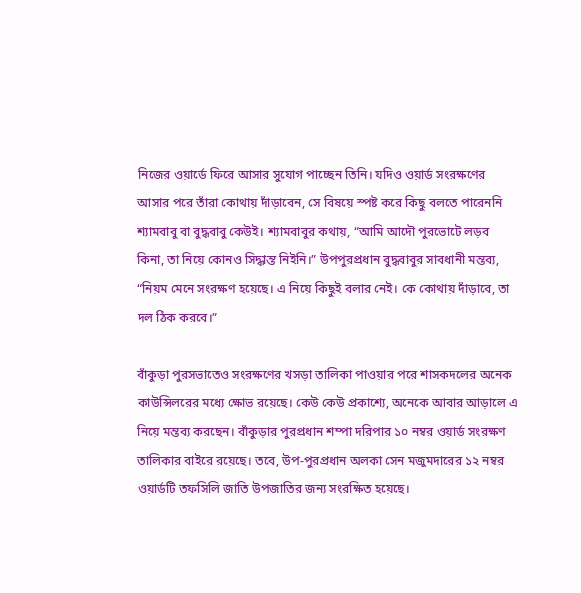নিজের ওয়ার্ডে ফিরে আসার সুযোগ পাচ্ছেন তিনি। যদিও ওয়ার্ড সংরক্ষণের আসার পরে তাঁরা কোথায় দাঁড়াবেন, সে বিষয়ে স্পষ্ট করে কিছু বলতে পারেননি শ্যামবাবু বা বুদ্ধবাবু কেউই। শ্যামবাবুর কথায়, “আমি আদৌ পুরভোটে লড়ব কিনা, তা নিয়ে কোনও সিদ্ধান্ত নিইনি।” উপপুরপ্রধান বুদ্ধবাবুর সাবধানী মন্তব্য, “নিয়ম মেনে সংরক্ষণ হয়েছে। এ নিয়ে কিছুই বলার নেই। কে কোথায় দাঁড়াবে, তা দল ঠিক করবে।”

বাঁকুড়া পুরসভাতেও সংরক্ষণের খসড়া তালিকা পাওয়ার পরে শাসকদলের অনেক কাউন্সিলরের মধ্যে ক্ষোভ রয়েছে। কেউ কেউ প্রকাশ্যে, অনেকে আবার আড়ালে এ নিয়ে মন্তব্য করছেন। বাঁকুড়ার পুরপ্রধান শম্পা দরিপার ১০ নম্বর ওয়ার্ড সংরক্ষণ তালিকার বাইরে রয়েছে। তবে, উপ-পুরপ্রধান অলকা সেন মজুমদারের ১২ নম্বর ওয়ার্ডটি তফসিলি জাতি উপজাতির জন্য সংরক্ষিত হয়েছে।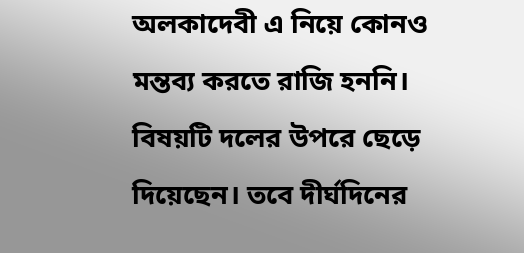অলকাদেবী এ নিয়ে কোনও মন্তব্য করতে রাজি হননি। বিষয়টি দলের উপরে ছেড়ে দিয়েছেন। তবে দীর্ঘদিনের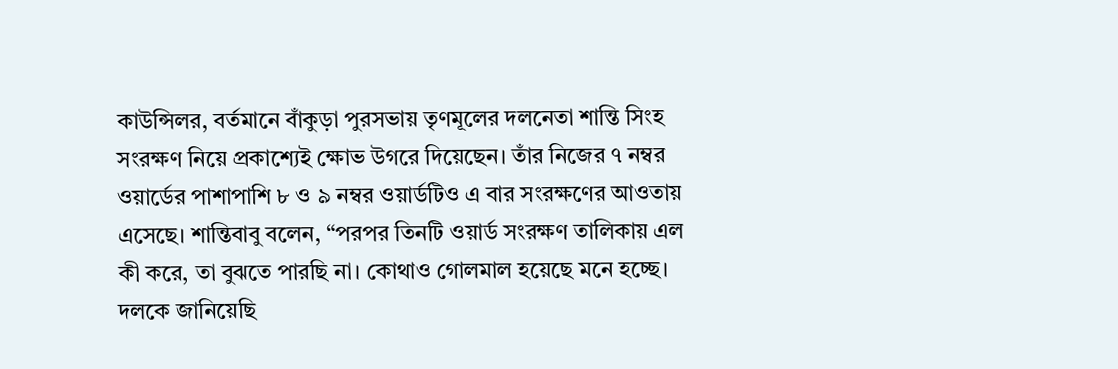কাউন্সিলর, বর্তমানে বাঁকুড়া পুরসভায় তৃণমূলের দলনেতা শান্তি সিংহ সংরক্ষণ নিয়ে প্রকাশ্যেই ক্ষোভ উগরে দিয়েছেন। তাঁর নিজের ৭ নম্বর ওয়ার্ডের পাশাপাশি ৮ ও ৯ নম্বর ওয়ার্ডটিও এ বার সংরক্ষণের আওতায় এসেছে। শান্তিবাবু বলেন, “পরপর তিনটি ওয়ার্ড সংরক্ষণ তালিকায় এল কী করে, তা বুঝতে পারছি না। কোথাও গোলমাল হয়েছে মনে হচ্ছে। দলকে জানিয়েছি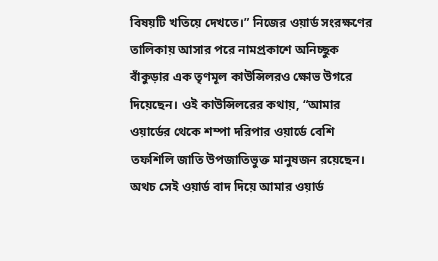বিষয়টি খতিয়ে দেখতে।” নিজের ওয়ার্ড সংরক্ষণের তালিকায় আসার পরে নামপ্রকাশে অনিচ্ছুক বাঁকুড়ার এক তৃণমূল কাউন্সিলরও ক্ষোভ উগরে দিয়েছেন। ওই কাউন্সিলরের কথায়, “আমার ওয়ার্ডের থেকে শম্পা দরিপার ওয়ার্ডে বেশি তফশিলি জাতি উপজাতিভুক্ত মানুষজন রয়েছেন। অথচ সেই ওয়ার্ড বাদ দিয়ে আমার ওয়ার্ড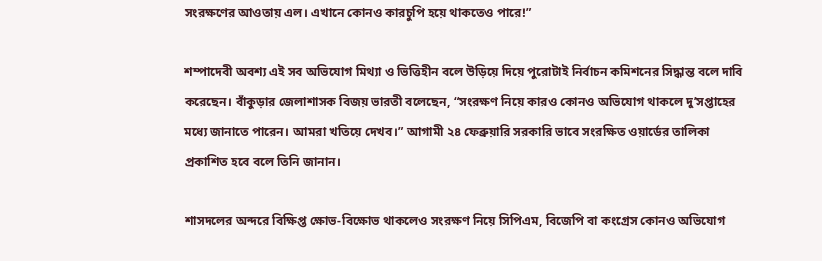সংরক্ষণের আওতায় এল। এখানে কোনও কারচুপি হয়ে থাকতেও পারে!”

শম্পাদেবী অবশ্য এই সব অভিযোগ মিথ্যা ও ভিত্তিহীন বলে উড়িয়ে দিয়ে পুরোটাই নির্বাচন কমিশনের সিদ্ধান্ত বলে দাবি করেছেন। বাঁকুড়ার জেলাশাসক বিজয় ভারতী বলেছেন, “সংরক্ষণ নিয়ে কারও কোনও অভিযোগ থাকলে দু’সপ্তাহের মধ্যে জানাতে পারেন। আমরা খতিয়ে দেখব।” আগামী ২৪ ফেব্রুয়ারি সরকারি ভাবে সংরক্ষিত ওয়ার্ডের তালিকা প্রকাশিত হবে বলে তিনি জানান।

শাসদলের অন্দরে বিক্ষিপ্ত ক্ষোভ-বিক্ষোভ থাকলেও সংরক্ষণ নিয়ে সিপিএম, বিজেপি বা কংগ্রেস কোনও অভিযোগ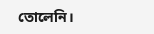তোলেনি।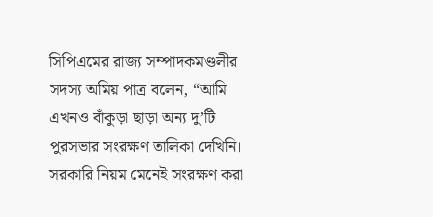সিপিএমের রাজ্য সম্পাদকমণ্ডলীর সদস্য অমিয় পাত্র বলেন, “আমি এখনও বাঁকুড়া ছাড়া অন্য দু’টি পুরসভার সংরক্ষণ তালিকা দেখিনি। সরকারি নিয়ম মেনেই সংরক্ষণ করা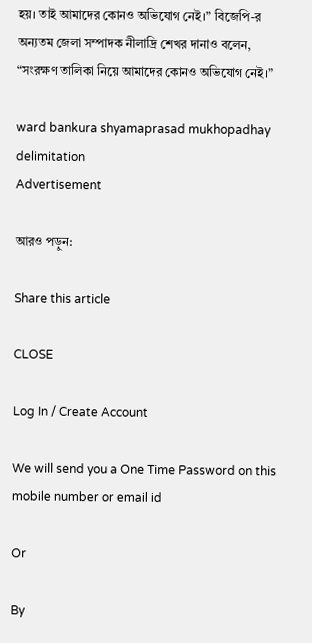হয়। তাই আমাদের কোনও অভিযোগ নেই।” বিজেপি-র অন্যতম জেলা সম্পাদক নীলাদ্রি শেখর দানাও বলেন, “সংরক্ষণ তালিকা নিয়ে আমাদের কোনও অভিযোগ নেই।”

ward bankura shyamaprasad mukhopadhay delimitation
Advertisement

আরও পড়ুন:

Share this article

CLOSE

Log In / Create Account

We will send you a One Time Password on this mobile number or email id

Or

By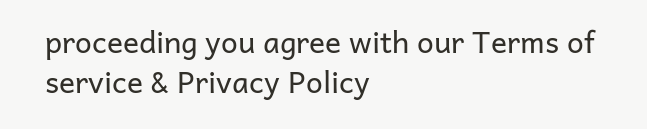proceeding you agree with our Terms of service & Privacy Policy